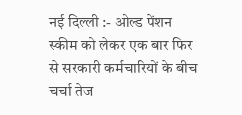नई दिल्ली :- ओल्ड पेंशन स्कीम को लेकर एक बार फिर से सरकारी कर्मचारियों के बीच चर्चा तेज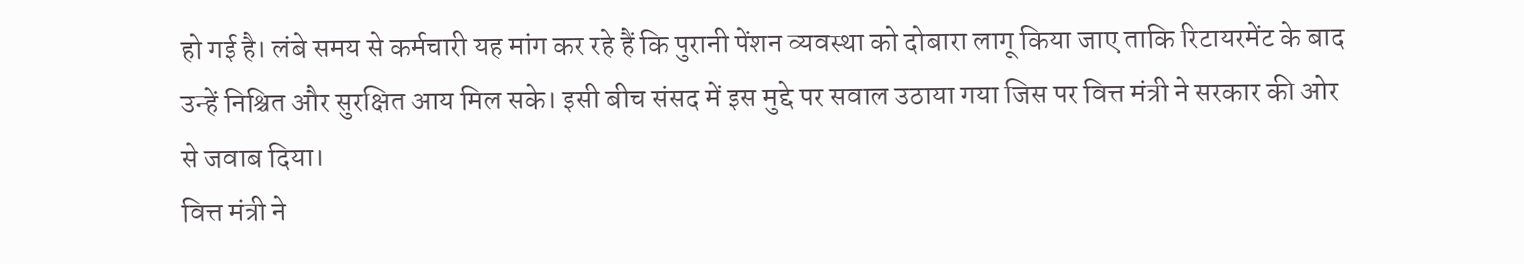हो गई है। लंबे समय से कर्मचारी यह मांग कर रहे हैं कि पुरानी पेंशन व्यवस्था को दोबारा लागू किया जाए ताकि रिटायरमेंट के बाद उन्हें निश्चित और सुरक्षित आय मिल सके। इसी बीच संसद में इस मुद्दे पर सवाल उठाया गया जिस पर वित्त मंत्री ने सरकार की ओर से जवाब दिया।
वित्त मंत्री ने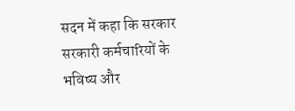सदन में कहा कि सरकार सरकारी कर्मचारियों के भविष्य और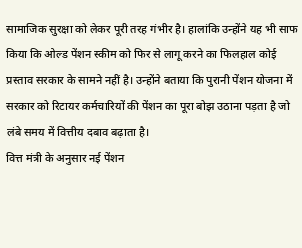सामाजिक सुरक्षा को लेकर पूरी तरह गंभीर है। हालांकि उन्होंने यह भी साफ किया कि ओल्ड पेंशन स्कीम को फिर से लागू करने का फिलहाल कोई प्रस्ताव सरकार के सामने नहीं है। उन्होंने बताया कि पुरानी पेंशन योजना में सरकार को रिटायर कर्मचारियों की पेंशन का पूरा बोझ उठाना पड़ता है जो लंबे समय में वित्तीय दबाव बढ़ाता है।
वित्त मंत्री के अनुसार नई पेंशन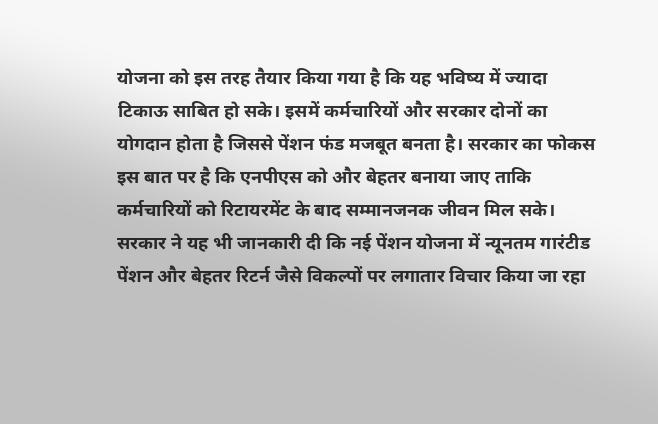योजना को इस तरह तैयार किया गया है कि यह भविष्य में ज्यादा टिकाऊ साबित हो सके। इसमें कर्मचारियों और सरकार दोनों का योगदान होता है जिससे पेंशन फंड मजबूत बनता है। सरकार का फोकस इस बात पर है कि एनपीएस को और बेहतर बनाया जाए ताकि कर्मचारियों को रिटायरमेंट के बाद सम्मानजनक जीवन मिल सके।
सरकार ने यह भी जानकारी दी कि नई पेंशन योजना में न्यूनतम गारंटीड पेंशन और बेहतर रिटर्न जैसे विकल्पों पर लगातार विचार किया जा रहा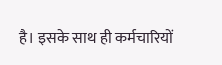है। इसके साथ ही कर्मचारियों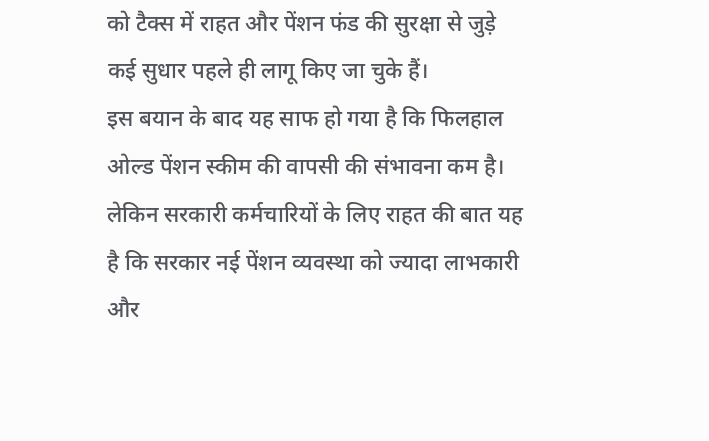को टैक्स में राहत और पेंशन फंड की सुरक्षा से जुड़े कई सुधार पहले ही लागू किए जा चुके हैं।
इस बयान के बाद यह साफ हो गया है कि फिलहाल ओल्ड पेंशन स्कीम की वापसी की संभावना कम है। लेकिन सरकारी कर्मचारियों के लिए राहत की बात यह है कि सरकार नई पेंशन व्यवस्था को ज्यादा लाभकारी और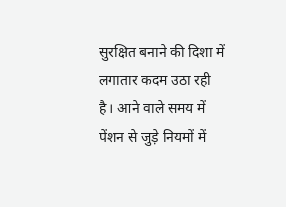सुरक्षित बनाने की दिशा में लगातार कदम उठा रही है। आने वाले समय में पेंशन से जुड़े नियमों में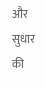और सुधार की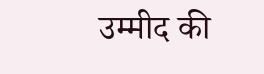उम्मीद की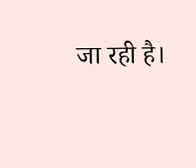जा रही है।